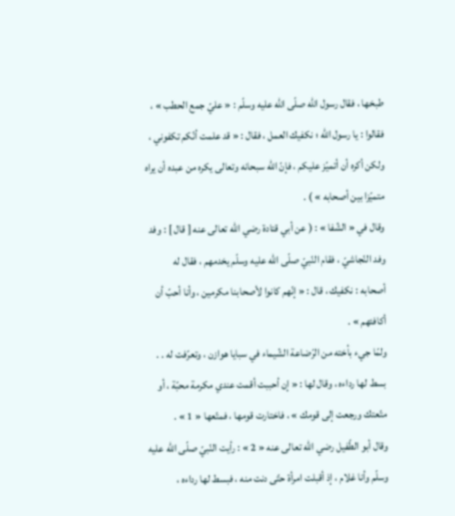طبخها ، فقال رسول اللّه صلّى اللّه عليه وسلّم : « عليّ جمع الحطب » ، فقالوا : يا رسول اللّه ؛ نكفيك العمل ، فقال : « قد علمت أنّكم تكفوني ، ولكن أكره أن أتميّز عليكم ، فإنّ اللّه سبحانه وتعالى يكره من عبده أن يراه متميّزا بين أصحابه » ) .
وقال في « الشّفا » : ( عن أبي قتادة رضي اللّه تعالى عنه [ قال ] : وفد وفد النّجاشيّ ، فقام النّبيّ صلّى اللّه عليه وسلّم يخدمهم ، فقال له أصحابه : نكفيك ، قال : « إنّهم كانوا لأصحابنا مكرمين ، وأنا أحبّ أن أكافئهم » .
ولمّا جيء بأخته من الرّضاعة الشّيماء في سبايا هوازن ، وتعرّفت له . . بسط لها رداءه ، وقال لها : « إن أحببت أقمت عندي مكرمة محبّة ، أو متّعتك ورجعت إلى قومك » ، فاختارت قومها ، فمتّعها « 1 » .
وقال أبو الطّفيل رضي اللّه تعالى عنه « 2 » : رأيت النّبيّ صلّى اللّه عليه وسلّم وأنا غلام ، إذ أقبلت امرأة حتّى دنت منه ، فبسط لها رداءه ،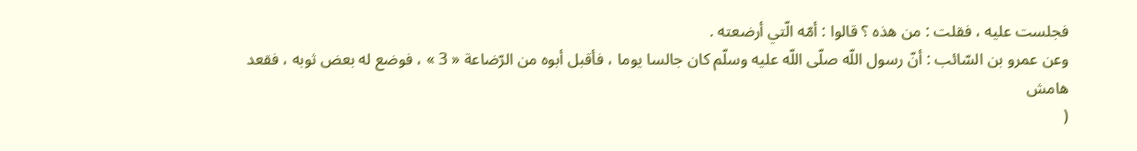فجلست عليه ، فقلت : من هذه ؟ قالوا : أمّه الّتي أرضعته .
وعن عمرو بن السّائب : أنّ رسول اللّه صلّى اللّه عليه وسلّم كان جالسا يوما ، فأقبل أبوه من الرّضاعة « 3 » ، فوضع له بعض ثوبه ، فقعد
هامش
(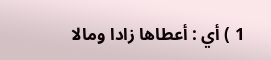1 ) أي : أعطاها زادا ومالا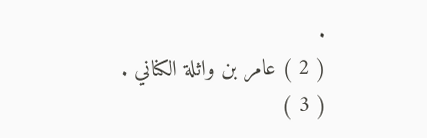.
( 2 ) عامر بن واثلة الكناني .
( 3 )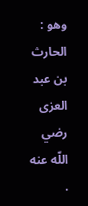وهو : الحارث بن عبد العزى رضي اللّه عنه .